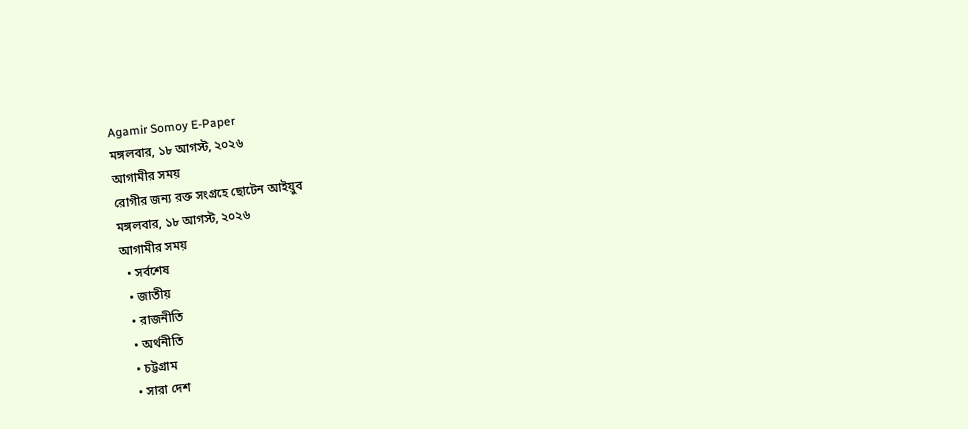Agamir Somoy E-Paper
মঙ্গলবার, ১৮ আগস্ট, ২০২৬
আগামীর সময়
রোগীর জন্য রক্ত সংগ্রহে ছোটেন আইয়ুব
মঙ্গলবার, ১৮ আগস্ট, ২০২৬
আগামীর সময়
  • সর্বশেষ
  • জাতীয়
  • রাজনীতি
  • অর্থনীতি
  • চট্টগ্রাম
  • সারা দেশ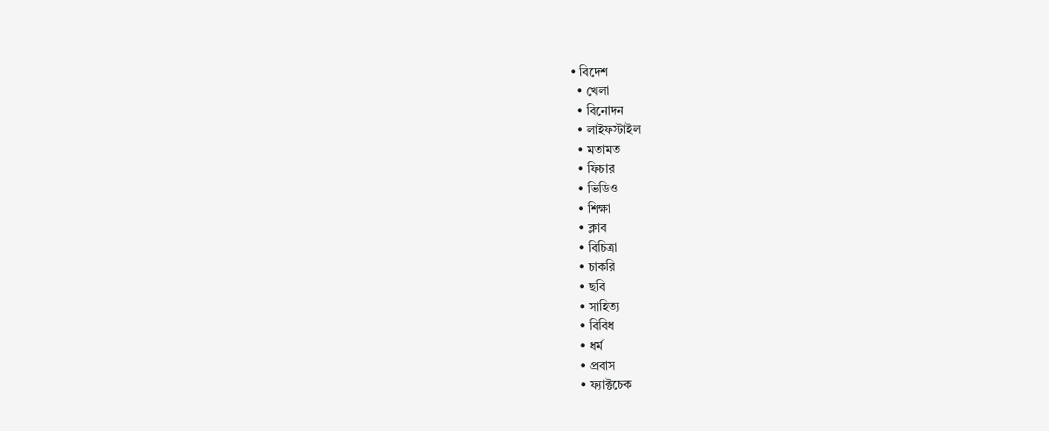• বিদেশ
  • খেলা
  • বিনোদন
  • লাইফস্টাইল
  • মতামত
  • ফিচার
  • ভিডিও
  • শিক্ষা
  • ক্লাব
  • বিচিত্রা
  • চাকরি
  • ছবি
  • সাহিত্য
  • বিবিধ
  • ধর্ম
  • প্রবাস
  • ফ্যাক্টচেক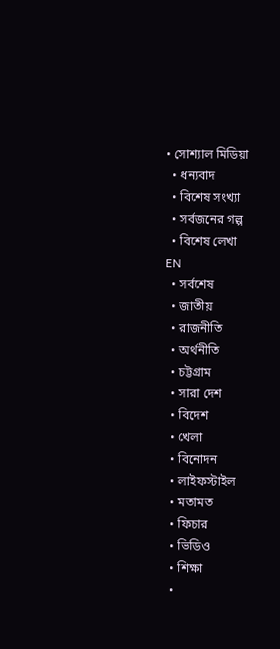• সোশ্যাল মিডিয়া
  • ধন্যবাদ
  • বিশেষ সংখ্যা
  • সর্বজনের গল্প
  • বিশেষ লেখা
EN
  • সর্বশেষ
  • জাতীয়
  • রাজনীতি
  • অর্থনীতি
  • চট্টগ্রাম
  • সারা দেশ
  • বিদেশ
  • খেলা
  • বিনোদন
  • লাইফস্টাইল
  • মতামত
  • ফিচার
  • ভিডিও
  • শিক্ষা
  •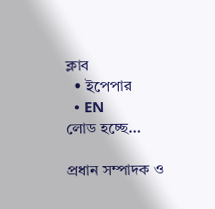ক্লাব
  • ইপেপার
  • EN
লোড হচ্ছে…

প্রধান সম্পাদক ও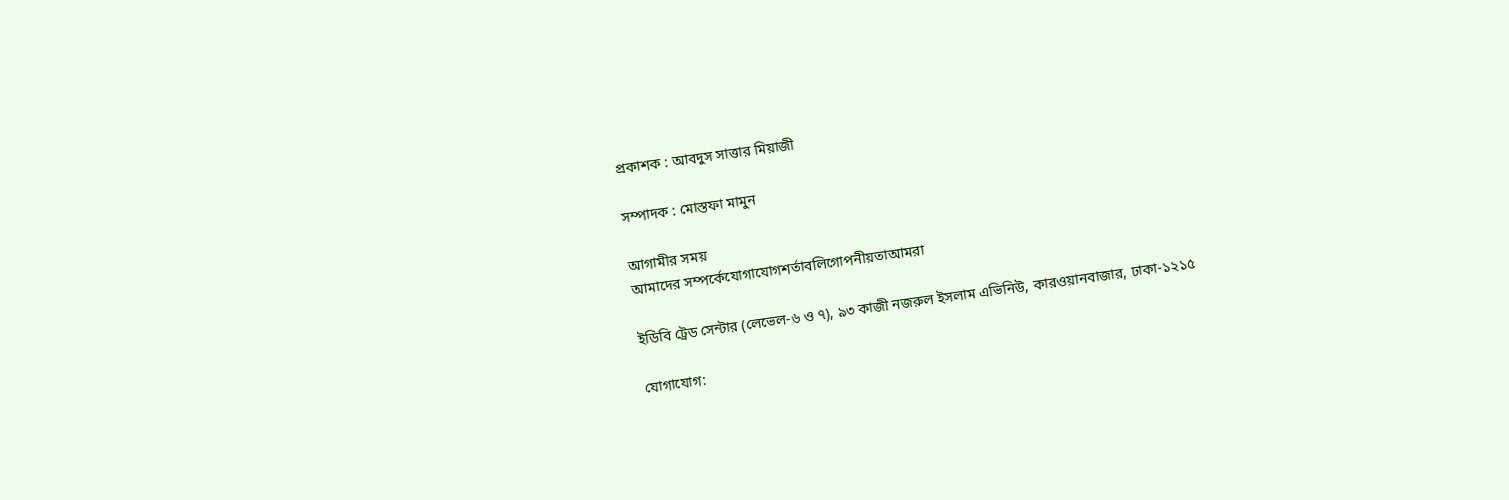প্রকাশক : আবদুস সাত্তার মিয়াজী

সম্পাদক : মোস্তফা মামুন

আগামীর সময়
আমাদের সম্পর্কেযোগাযোগশর্তাবলিগোপনীয়তাআমরা

ইডিবি ট্রেড সেন্টার (লেভেল-৬ ও ৭), ৯৩ কাজী নজরুল ইসলাম এভিনিউ, কারওয়ানবাজার, ঢাকা-১২১৫

যোগাযোগ: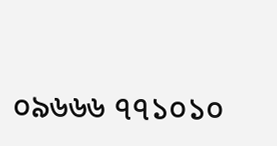০৯৬৬৬ ৭৭১০১০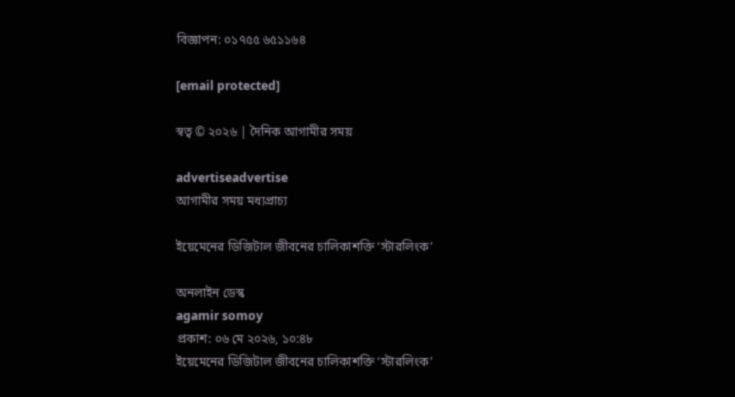বিজ্ঞাপন: ০১৭৫৫ ৬৫১১৬৪

[email protected]

স্বত্ব © ২০২৬ | দৈনিক আগামীর সময়

advertiseadvertise
আগামীর সময় মধ্যপ্রাচ্য

ইয়েমেনের ডিজিটাল জীবনের চালিকাশক্তি ‘স্টারলিংক’

অনলাইন ডেস্ক
agamir somoy
প্রকাশ: ০৬ মে ২০২৬, ১০:৪৮
ইয়েমেনের ডিজিটাল জীবনের চালিকাশক্তি ‘স্টারলিংক’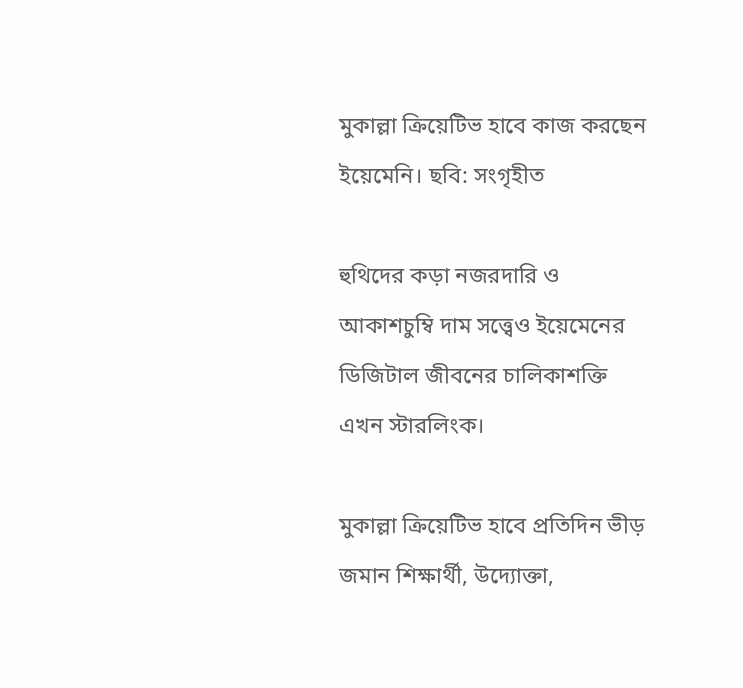মুকাল্লা ক্রিয়েটিভ হাবে কাজ করছেন ইয়েমেনি। ছবি: সংগৃহীত

হুথিদের কড়া নজরদারি ও আকাশচুম্বি দাম সত্ত্বেও ইয়েমেনের ডিজিটাল জীবনের চালিকাশক্তি এখন স্টারলিংক।

মুকাল্লা ক্রিয়েটিভ হাবে প্রতিদিন ভীড় জমান শিক্ষার্থী, উদ্যোক্তা,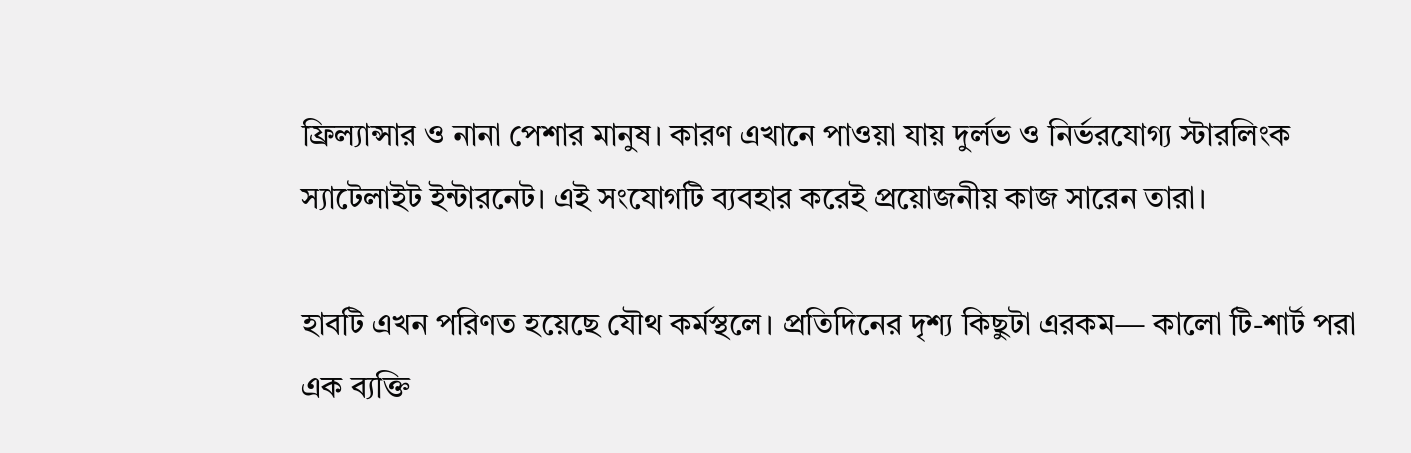ফ্রিল্যান্সার ও নানা পেশার মানুষ। কারণ এখানে পাওয়া যায় দুর্লভ ও নির্ভরযোগ্য স্টারলিংক স্যাটেলাইট ইন্টারনেট। এই সংযোগটি ব্যবহার করেই প্রয়োজনীয় কাজ সারেন তারা।

হাবটি এখন পরিণত হয়েছে যৌথ কর্মস্থলে। প্রতিদিনের দৃশ্য কিছুটা এরকম— কালো টি-শার্ট পরা এক ব্যক্তি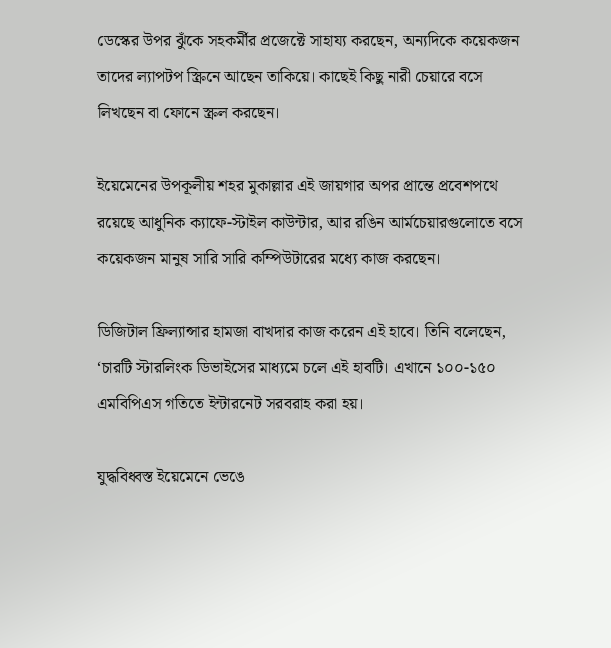ডেস্কের উপর ঝুঁকে সহকর্মীর প্রজেক্টে সাহায্য করছেন, অন্যদিকে কয়েকজন তাদের ল্যাপটপ স্ক্রিনে আছেন তাকিয়ে। কাছেই কিছু নারী চেয়ারে বসে লিখছেন বা ফোনে স্ক্রল করছেন।

ইয়েমেনের উপকূলীয় শহর মুকাল্লার এই জায়গার অপর প্রান্তে প্রবেশপথে রয়েছে আধুনিক ক্যাফে-স্টাইল কাউন্টার, আর রঙিন আর্মচেয়ারগুলোতে বসে কয়েকজন মানুষ সারি সারি কম্পিউটারের মধ্যে কাজ করছেন।

ডিজিটাল ফ্রিল্যান্সার হামজা বাখদার কাজ করেন এই হাবে। তিনি বলেছেন, ‘চারটি স্টারলিংক ডিভাইসের মাধ্যমে চলে এই হাবটি। এখানে ১০০-১৫০ এমবিপিএস গতিতে ইন্টারনেট সরবরাহ করা হয়।

যুদ্ধবিধ্বস্ত ইয়েমেনে ভেঙে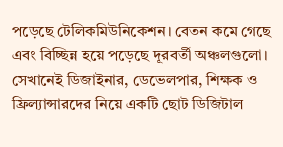পড়েছে টেলিকমিউনিকেশন। বেতন কমে গেছে এবং বিচ্ছিন্ন হয়ে পড়েছে দূরবর্তী অঞ্চলগুলো। সেখানেই ডিজাইনার, ডেভেলপার, শিক্ষক ও ফ্রিল্যান্সারদের নিয়ে একটি ছোট ডিজিটাল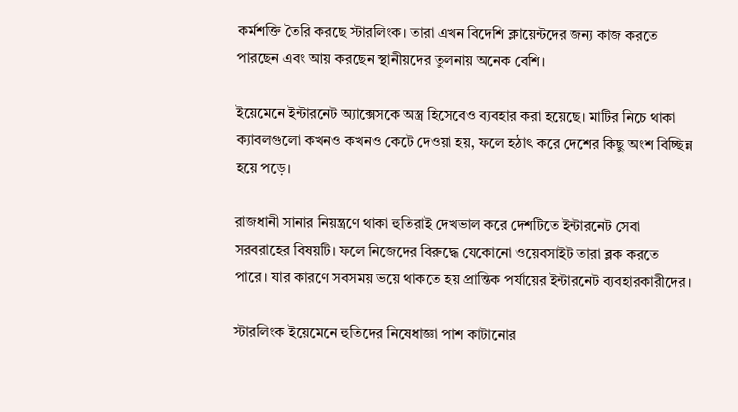কর্মশক্তি তৈরি করছে স্টারলিংক। তারা এখন বিদেশি ক্লায়েন্টদের জন্য কাজ করতে পারছেন এবং আয় করছেন স্থানীয়দের তুলনায় অনেক বেশি।

ইয়েমেনে ইন্টারনেট অ্যাক্সেসকে অস্ত্র হিসেবেও ব্যবহার করা হয়েছে। মাটির নিচে থাকা ক্যাবলগুলো কখনও কখনও কেটে দেওয়া হয়, ফলে হঠাৎ করে দেশের কিছু অংশ বিচ্ছিন্ন হয়ে পড়ে।

রাজধানী সানার নিয়ন্ত্রণে থাকা হুতিরাই দেখভাল করে দেশটিতে ইন্টারনেট সেবা সরবরাহের বিষয়টি। ফলে নিজেদের বিরুদ্ধে যেকোনো ওয়েবসাইট তারা ব্লক করতে পারে। যার কারণে সবসময় ভয়ে থাকতে হয় প্রান্তিক পর্যায়ের ইন্টারনেট ব্যবহারকারীদের।

স্টারলিংক ইয়েমেনে হুতিদের নিষেধাজ্ঞা পাশ কাটানোর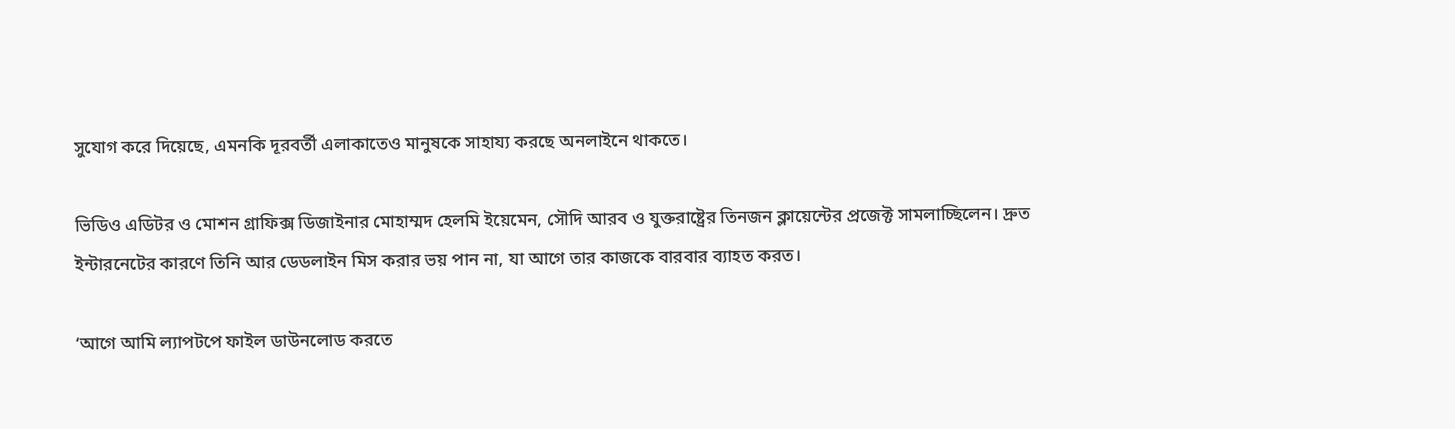সুযোগ করে দিয়েছে, এমনকি দূরবর্তী এলাকাতেও মানুষকে সাহায্য করছে অনলাইনে থাকতে।

ভিডিও এডিটর ও মোশন গ্রাফিক্স ডিজাইনার মোহাম্মদ হেলমি ইয়েমেন, সৌদি আরব ও যুক্তরাষ্ট্রের তিনজন ক্লায়েন্টের প্রজেক্ট সামলাচ্ছিলেন। দ্রুত ইন্টারনেটের কারণে তিনি আর ডেডলাইন মিস করার ভয় পান না, যা আগে তার কাজকে বারবার ব্যাহত করত।

‘আগে আমি ল্যাপটপে ফাইল ডাউনলোড করতে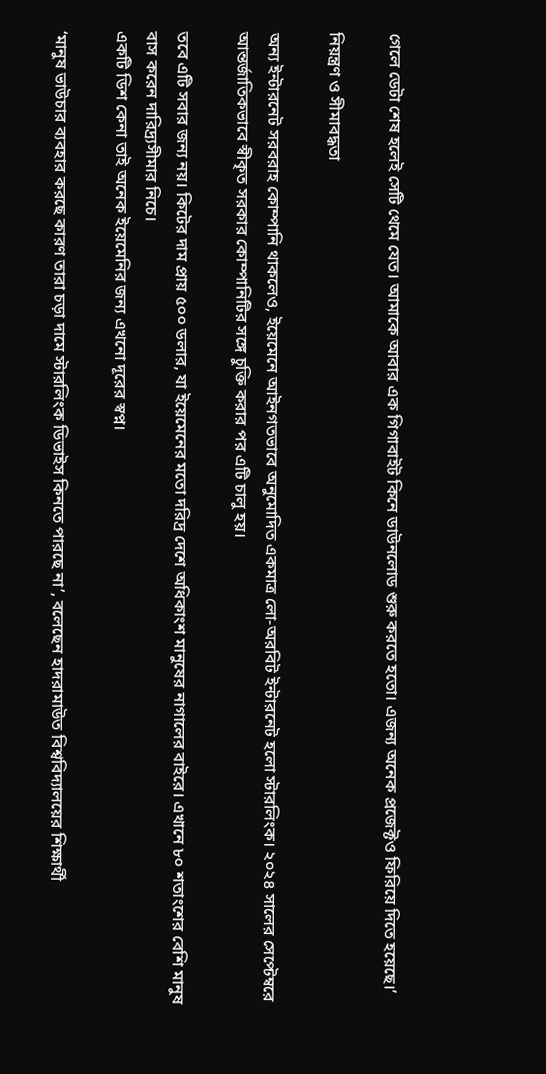গেলে ডেটা শেষ হলেই সেটি থেমে যেত। আমাকে আবার এক গিগাবাইট কিনে ডাউনলোড শুরু করতে হতো। এজন্য অনেক প্রজেক্টও ফিরিয়ে দিতে হয়েছে।’

নিয়ন্ত্রণ ও সীমাবদ্ধতা

অন্য ইন্টারনেট সরবরাহ কোম্পানি থাকলেও, ইয়েমেনে আইনগতভাবে অনুমোদিত একমাত্র লো-অরবিট ইন্টারনেট হলো স্টারলিংক। ২০২৪ সালের সেপ্টেম্বরে আন্তর্জাতিকভাবে স্বীকৃত সরকার কোম্পানিটির সঙ্গে চুক্তি করার পর এটি চালু হয়।

তবে এটি সবার জন্য নয়। কিটের দাম প্রায় ৫০০ ডলার, যা ইয়েমেনের মতো দরিদ্র দেশে অধিকাংশ মানুষের নাগালের বাইরে। এখানে ৮০ শতাংশের বেশি মানুষ বাস করেন দারিদ্র্যসীমার নিচে।
একটি ডিশ কেনা তাই অনেক ইয়েমেনির জন্য এখনো দূরের স্বপ্ন।

‘মানুষ ভাউচার ব্যবহার করছে কারণ তারা চড়া দামে স্টারলিংক ডিভাইস কিনতে পারছে না’, বলেছেন হাদরামাউত বিশ্ববিদ্যালয়ের শিক্ষার্থী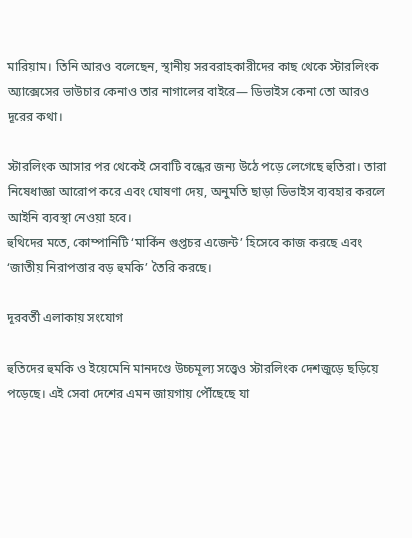মারিয়াম। তিনি আরও বলেছেন, স্থানীয় সরবরাহকারীদের কাছ থেকে স্টারলিংক অ্যাক্সেসের ভাউচার কেনাও তার নাগালের বাইরে— ডিভাইস কেনা তো আরও দূরের কথা।

স্টারলিংক আসার পর থেকেই সেবাটি বন্ধের জন্য উঠে পড়ে লেগেছে হুতিরা। তারা নিষেধাজ্ঞা আরোপ করে এবং ঘোষণা দেয়, অনুমতি ছাড়া ডিভাইস ব্যবহার করলে আইনি ব্যবস্থা নেওয়া হবে।
হুথিদের মতে, কোম্পানিটি ‘মার্কিন গুপ্তচর এজেন্ট’ হিসেবে কাজ করছে এবং ‘জাতীয় নিরাপত্তার বড় হুমকি’ তৈরি করছে।

দূরবর্তী এলাকায় সংযোগ

হুতিদের হুমকি ও ইয়েমেনি মানদণ্ডে উচ্চমূল্য সত্ত্বেও স্টারলিংক দেশজুড়ে ছড়িয়ে পড়েছে। এই সেবা দেশের এমন জায়গায় পৌঁছেছে যা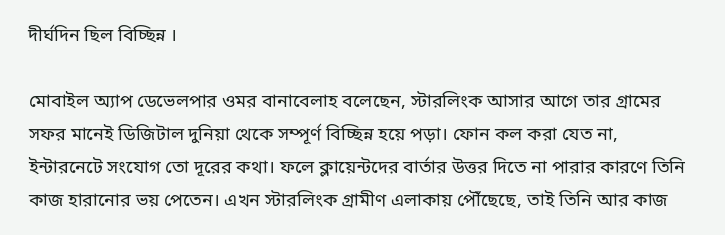দীর্ঘদিন ছিল বিচ্ছিন্ন ।

মোবাইল অ্যাপ ডেভেলপার ওমর বানাবেলাহ বলেছেন, স্টারলিংক আসার আগে তার গ্রামের সফর মানেই ডিজিটাল দুনিয়া থেকে সম্পূর্ণ বিচ্ছিন্ন হয়ে পড়া। ফোন কল করা যেত না, ইন্টারনেটে সংযোগ তো দূরের কথা। ফলে ক্লায়েন্টদের বার্তার উত্তর দিতে না পারার কারণে তিনি কাজ হারানোর ভয় পেতেন। এখন স্টারলিংক গ্রামীণ এলাকায় পৌঁছেছে, তাই তিনি আর কাজ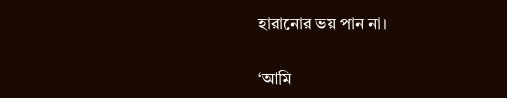হারানোর ভয় পান না।

‘আমি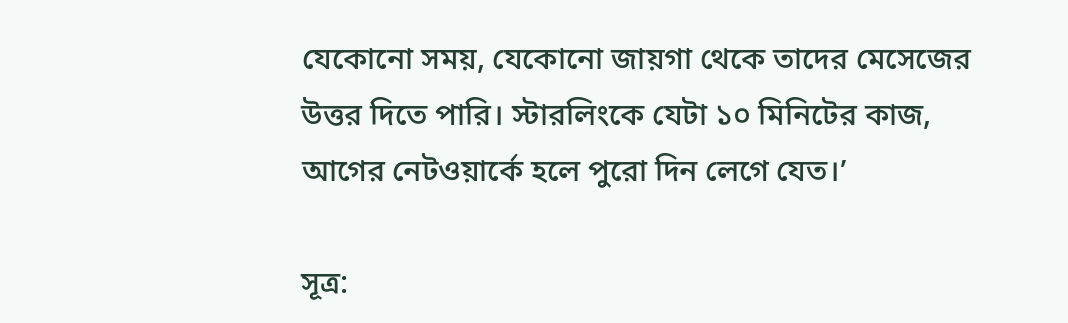যেকোনো সময়, যেকোনো জায়গা থেকে তাদের মেসেজের উত্তর দিতে পারি। স্টারলিংকে যেটা ১০ মিনিটের কাজ, আগের নেটওয়ার্কে হলে পুরো দিন লেগে যেত।’

সূত্র: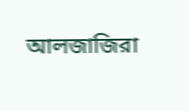আলজাজিরা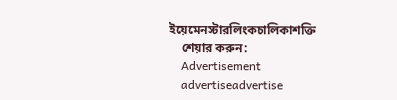ইয়েমেনস্টারলিংকচালিকাশক্তি
    শেয়ার করুন:
    Advertisement
    advertiseadvertise